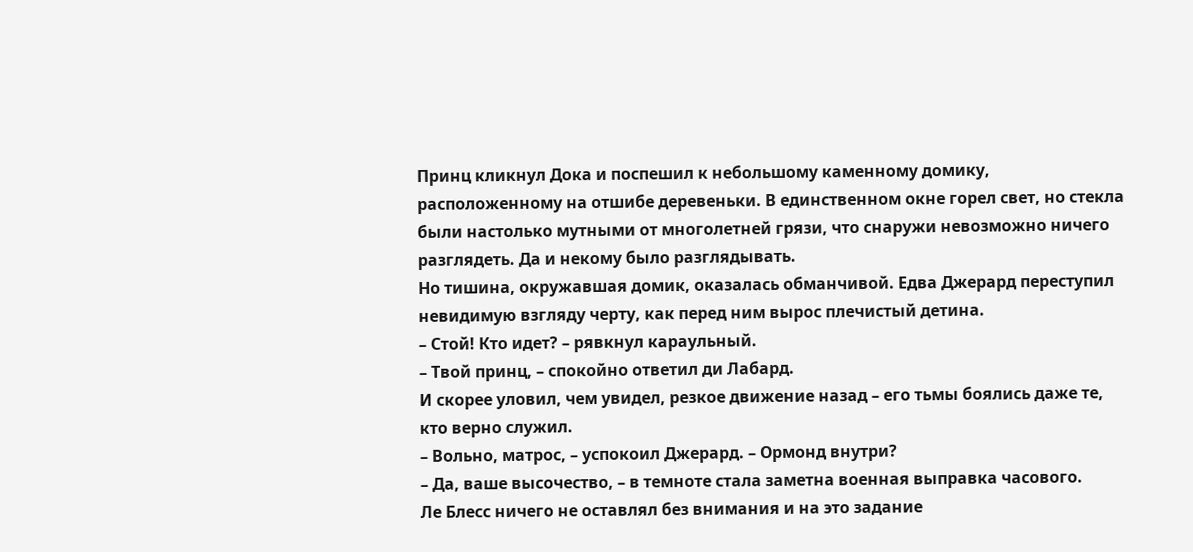Принц кликнул Дока и поспешил к небольшому каменному домику, расположенному на отшибе деревеньки. В единственном окне горел свет, но стекла были настолько мутными от многолетней грязи, что снаружи невозможно ничего разглядеть. Да и некому было разглядывать.
Но тишина, окружавшая домик, оказалась обманчивой. Едва Джерард переступил невидимую взгляду черту, как перед ним вырос плечистый детина.
– Стой! Кто идет? – рявкнул караульный.
– Твой принц, – спокойно ответил ди Лабард.
И скорее уловил, чем увидел, резкое движение назад – его тьмы боялись даже те, кто верно служил.
– Вольно, матрос, – успокоил Джерард. – Ормонд внутри?
– Да, ваше высочество, – в темноте стала заметна военная выправка часового.
Ле Блесс ничего не оставлял без внимания и на это задание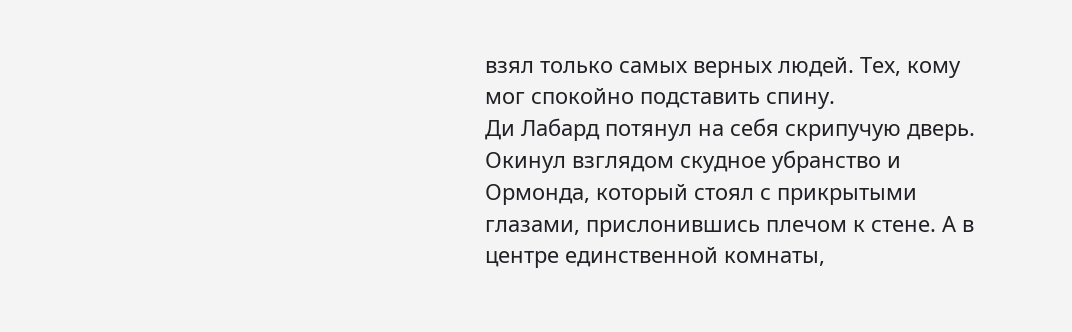взял только самых верных людей. Тех, кому мог спокойно подставить спину.
Ди Лабард потянул на себя скрипучую дверь. Окинул взглядом скудное убранство и Ормонда, который стоял с прикрытыми глазами, прислонившись плечом к стене. А в центре единственной комнаты,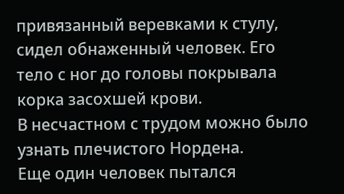привязанный веревками к стулу, сидел обнаженный человек. Его тело с ног до головы покрывала корка засохшей крови.
В несчастном с трудом можно было узнать плечистого Нордена.
Еще один человек пытался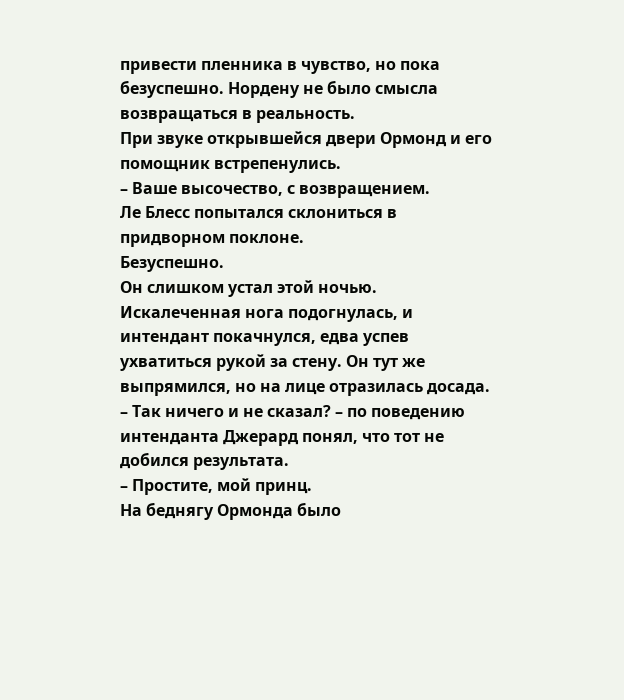привести пленника в чувство, но пока безуспешно. Нордену не было смысла возвращаться в реальность.
При звуке открывшейся двери Ормонд и его помощник встрепенулись.
– Ваше высочество, с возвращением.
Ле Блесс попытался склониться в придворном поклоне.
Безуспешно.
Он слишком устал этой ночью. Искалеченная нога подогнулась, и интендант покачнулся, едва успев ухватиться рукой за стену. Он тут же выпрямился, но на лице отразилась досада.
– Так ничего и не сказал? – по поведению интенданта Джерард понял, что тот не добился результата.
– Простите, мой принц.
На беднягу Ормонда было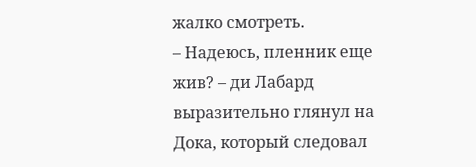жалко смотреть.
– Надеюсь, пленник еще жив? – ди Лабард выразительно глянул на Дока, который следовал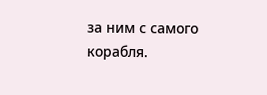за ним с самого корабля.